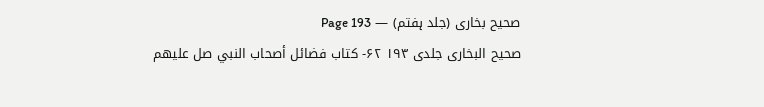صحیح بخاری (جلد ہفتم) — Page 193
صحیح البخاری جلدی ۱۹۳ ۶۲- کتاب فضائل أصحاب النبي صل عليهم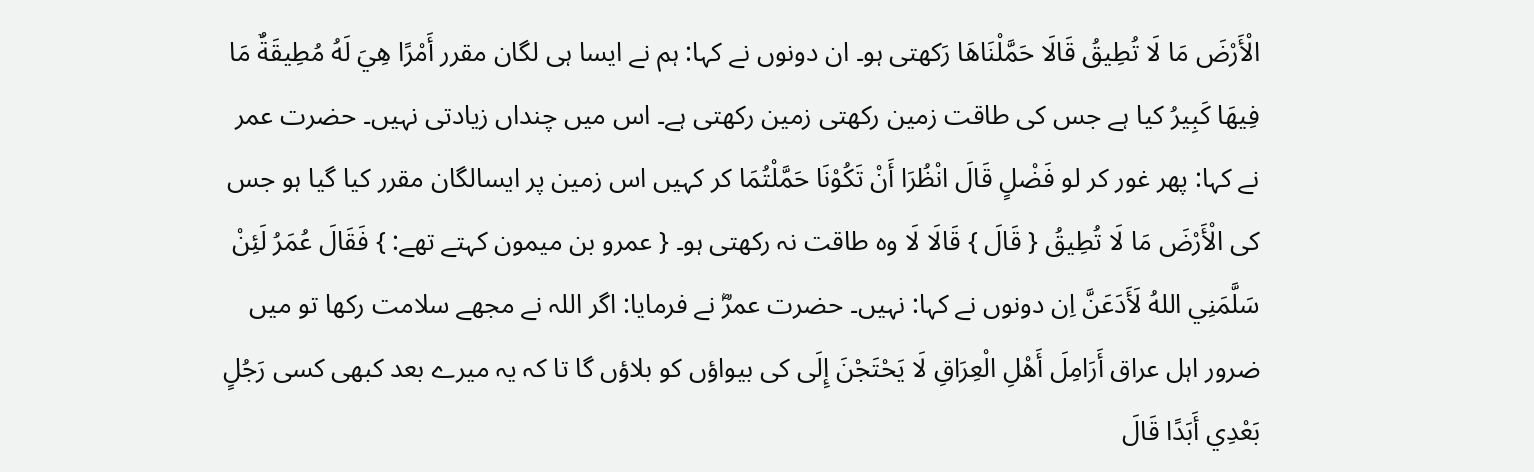الْأَرْضَ مَا لَا تُطِيقُ قَالَا حَمَّلْنَاهَا رَکھتی ہو۔ ان دونوں نے کہا: ہم نے ایسا ہی لگان مقرر أَمْرًا هِيَ لَهُ مُطِيقَةٌ مَا فِيهَا كَبِيرُ کیا ہے جس کی طاقت زمین رکھتی زمین رکھتی ہے۔ اس میں چنداں زیادتی نہیں۔ حضرت عمر نے کہا: پھر غور کر لو فَضْلٍ قَالَ انْظُرَا أَنْ تَكُوْنَا حَمَّلْتُمَا کر کہیں اس زمین پر ایسالگان مقرر کیا گیا ہو جس کی الْأَرْضَ مَا لَا تُطِيقُ { قَالَ } قَالَا لَا وہ طاقت نہ رکھتی ہو۔ { عمرو بن میمون کہتے تھے: } فَقَالَ عُمَرُ لَئِنْ سَلَّمَنِي اللهُ لَأَدَعَنَّ اِن دونوں نے کہا: نہیں۔ حضرت عمرؓ نے فرمایا: اگر اللہ نے مجھے سلامت رکھا تو میں ضرور اہل عراق أَرَامِلَ أَهْلِ الْعِرَاقِ لَا يَحْتَجْنَ إِلَى کی بیواؤں کو بلاؤں گا تا کہ یہ میرے بعد کبھی کسی رَجُلٍ بَعْدِي أَبَدًا قَالَ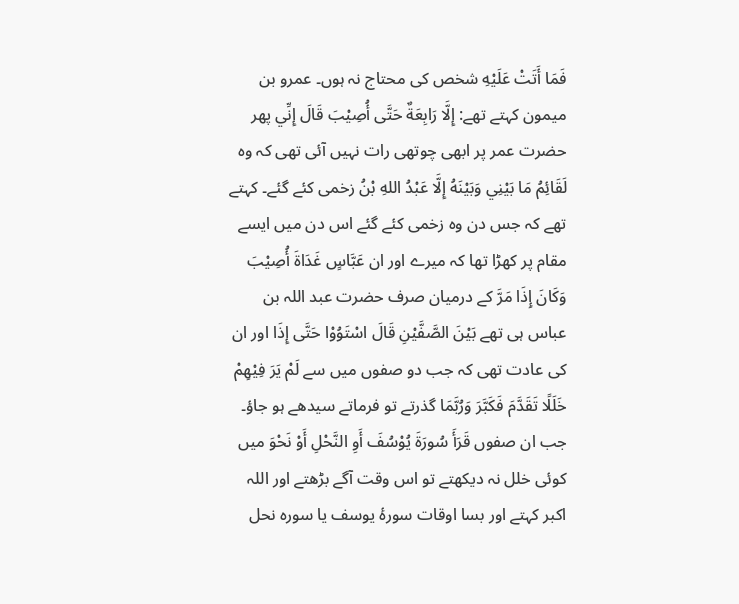فَمَا أَتَتْ عَلَيْهِ شخص کی محتاج نہ ہوں۔ عمرو بن میمون کہتے تھے: إِلَّا رَابِعَةٌ حَتَّى أُصِيْبَ قَالَ إِنِّي پھر حضرت عمر پر ابھی چوتھی رات نہیں آئی تھی کہ وہ لَقَائِمُ مَا بَيْنِي وَبَيْنَهُ إِلَّا عَبْدُ اللهِ بْنُ زخمی کئے گئے۔ کہتے تھے کہ جس دن وہ زخمی کئے گئے اس دن میں ایسے مقام پر کھڑا تھا کہ میرے اور ان عَبَّاسٍ غَدَاةَ أُصِيْبَ وَكَانَ إِذَا مَرَّ کے درمیان صرف حضرت عبد اللہ بن عباس ہی تھے بَيْنَ الصَّفَّيْنِ قَالَ اسْتَوُوْا حَتَّى إِذَا اور ان کی عادت تھی کہ جب دو صفوں میں سے لَمْ يَرَ فِيْهِمْ خَلَلًا تَقَدَّمَ فَكَبَّرَ وَرُبَّمَا گذرتے تو فرماتے سیدھے ہو جاؤ۔ جب ان صفوں قَرَأَ سُورَةَ يُوْسُفَ أَوِ النَّحْلِ أَوْ نَحْوَ میں کوئی خلل نہ دیکھتے تو اس وقت آگے بڑھتے اور اللہ اکبر کہتے اور بسا اوقات سورۂ یوسف یا سورہ نحل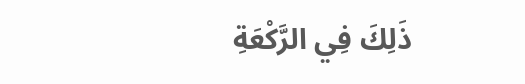ذَلِكَ فِي الرَّكْعَةِ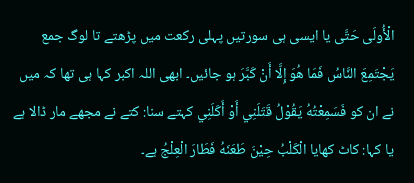الْأُولَى حَتَّى یا ایسی ہی سورتیں پہلی رکعت میں پڑھتے تا لوگ جمع يَجْتَمِعَ النَّاسُ فَمَا هُوَ إِلَّا أَنْ كَبَّرَ ہو جائیں۔ ابھی اللہ اکبر کہا ہی تھا کہ میں نے ان کو فَسَمِعْتُهُ يَقُوْلُ قَتَلَنِي أَوْ أَكَلَنِي کہتے سنا: کتے نے مجھے مار ڈالا ہے یا کہا: کاٹ کھایا الْكَلْبُ حِيْنَ طَعَنَهُ فَطَارَ الْعِلْجُ ہے۔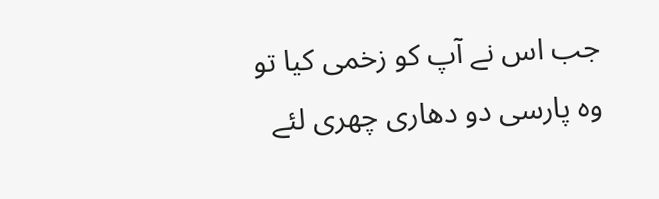جب اس نے آپ کو زخمی کیا تو وہ پارسی دو دھاری چھری لئے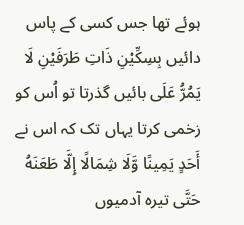ہوئے تھا جس کسی کے پاس دائیں بِسِكِّيْنِ ذَاتِ طَرَفَيْنِ لَا يَمُرُّ عَلَى بائیں گذرتا تو اُس کو زخمی کرتا یہاں تک کہ اس نے أَحَدٍ يَمِينًا وَّلَا شِمَالًا إِلَّا طَعَنَهُ حَتَّی تیرہ آدمیوں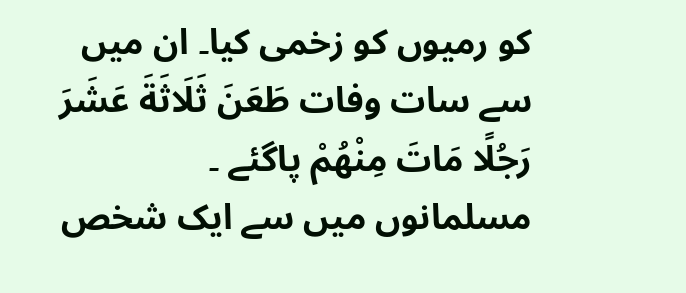کو رمیوں کو زخمی کیا۔ ان میں سے سات وفات طَعَنَ ثَلَاثَةَ عَشَرَ رَجُلًا مَاتَ مِنْهُمْ پاگئے ۔ مسلمانوں میں سے ایک شخص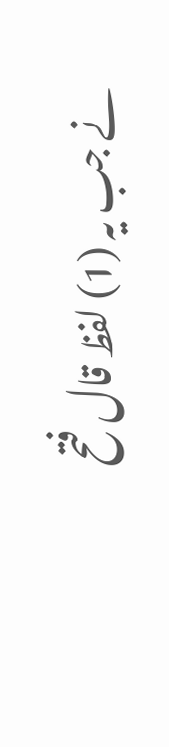نے جب یہ (1) لفظ قال فتح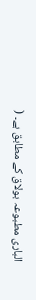الباری مطبوعہ بولاق کے مطابق ہے۔ (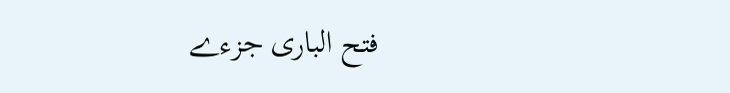فتح الباری جزءے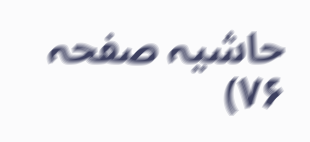حاشیہ صفحہ ۷۶)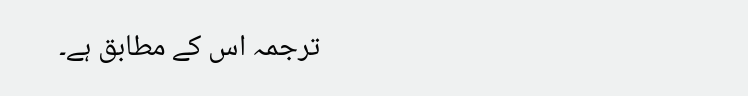ترجمہ اس کے مطابق ہے۔